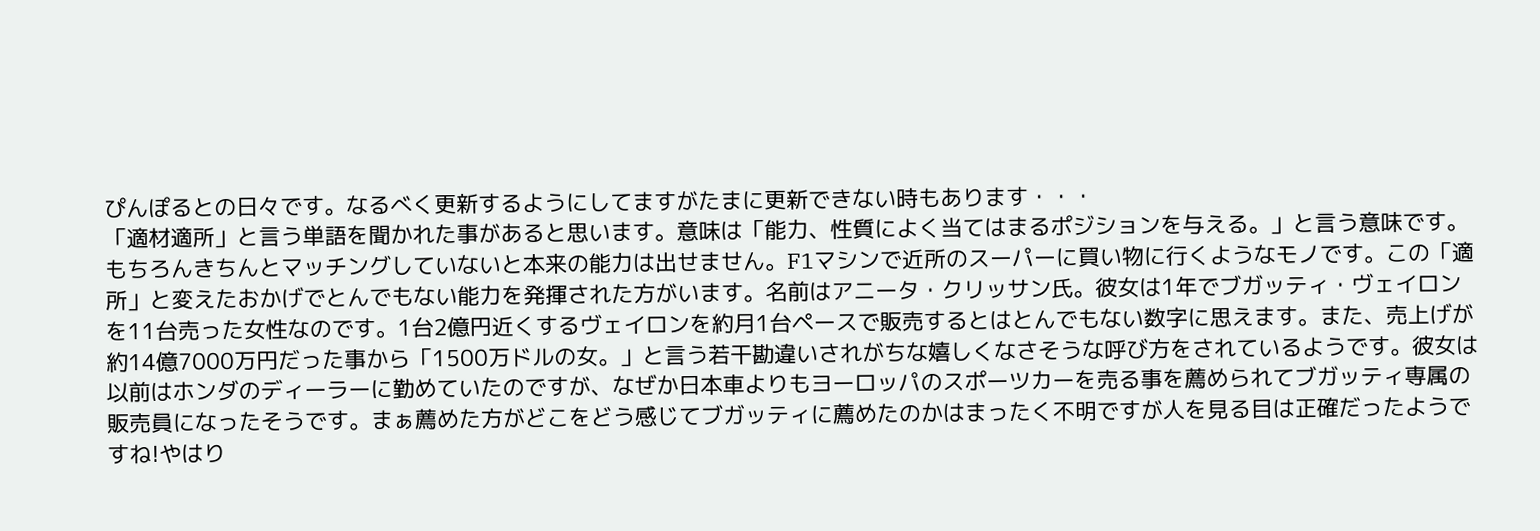ぴんぽるとの日々です。なるべく更新するようにしてますがたまに更新できない時もあります・・・
「適材適所」と言う単語を聞かれた事があると思います。意味は「能力、性質によく当てはまるポジションを与える。」と言う意味です。もちろんきちんとマッチングしていないと本来の能力は出せません。F1マシンで近所のスーパーに買い物に行くようなモノです。この「適所」と変えたおかげでとんでもない能力を発揮された方がいます。名前はアニータ・クリッサン氏。彼女は1年でブガッティ・ヴェイロンを11台売った女性なのです。1台2億円近くするヴェイロンを約月1台ペースで販売するとはとんでもない数字に思えます。また、売上げが約14億7000万円だった事から「1500万ドルの女。」と言う若干勘違いされがちな嬉しくなさそうな呼び方をされているようです。彼女は以前はホンダのディーラーに勤めていたのですが、なぜか日本車よりもヨーロッパのスポーツカーを売る事を薦められてブガッティ専属の販売員になったそうです。まぁ薦めた方がどこをどう感じてブガッティに薦めたのかはまったく不明ですが人を見る目は正確だったようですね!やはり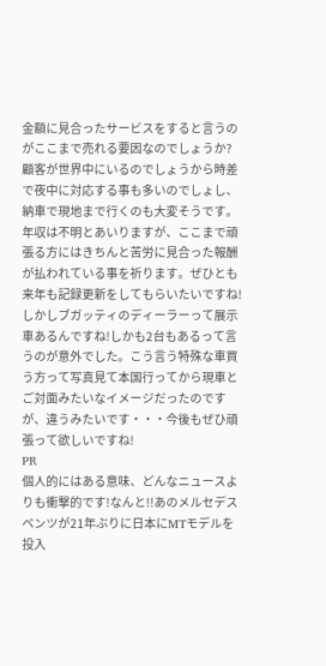金額に見合ったサービスをすると言うのがここまで売れる要因なのでしょうか?顧客が世界中にいるのでしょうから時差で夜中に対応する事も多いのでしょし、納車で現地まで行くのも大変そうです。年収は不明とあいりますが、ここまで頑張る方にはきちんと苦労に見合った報酬が払われている事を祈ります。ぜひとも来年も記録更新をしてもらいたいですね!しかしブガッティのディーラーって展示車あるんですね!しかも2台もあるって言うのが意外でした。こう言う特殊な車買う方って写真見て本国行ってから現車とご対面みたいなイメージだったのですが、違うみたいです・・・今後もぜひ頑張って欲しいですね!
PR
個人的にはある意味、どんなニュースよりも衝撃的です!なんと!!あのメルセデスベンツが21年ぶりに日本にMTモデルを投入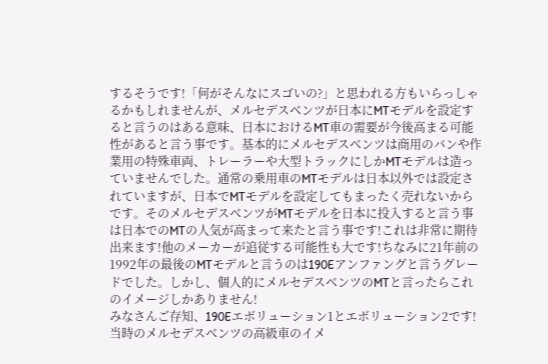するそうです!「何がそんなにスゴいの?」と思われる方もいらっしゃるかもしれませんが、メルセデスベンツが日本にMTモデルを設定すると言うのはある意味、日本におけるMT車の需要が今後高まる可能性があると言う事です。基本的にメルセデスベンツは商用のバンや作業用の特殊車両、トレーラーや大型トラックにしかMTモデルは造っていませんでした。通常の乗用車のMTモデルは日本以外では設定されていますが、日本でMTモデルを設定してもまったく売れないからです。そのメルセデスベンツがMTモデルを日本に投入すると言う事は日本でのMTの人気が高まって来たと言う事です!これは非常に期待出来ます!他のメーカーが追従する可能性も大です!ちなみに21年前の1992年の最後のMTモデルと言うのは190Eアンファングと言うグレードでした。しかし、個人的にメルセデスベンツのMTと言ったらこれのイメージしかありません!
みなさんご存知、190Eエボリューション1とエボリューション2です!当時のメルセデスベンツの高級車のイメ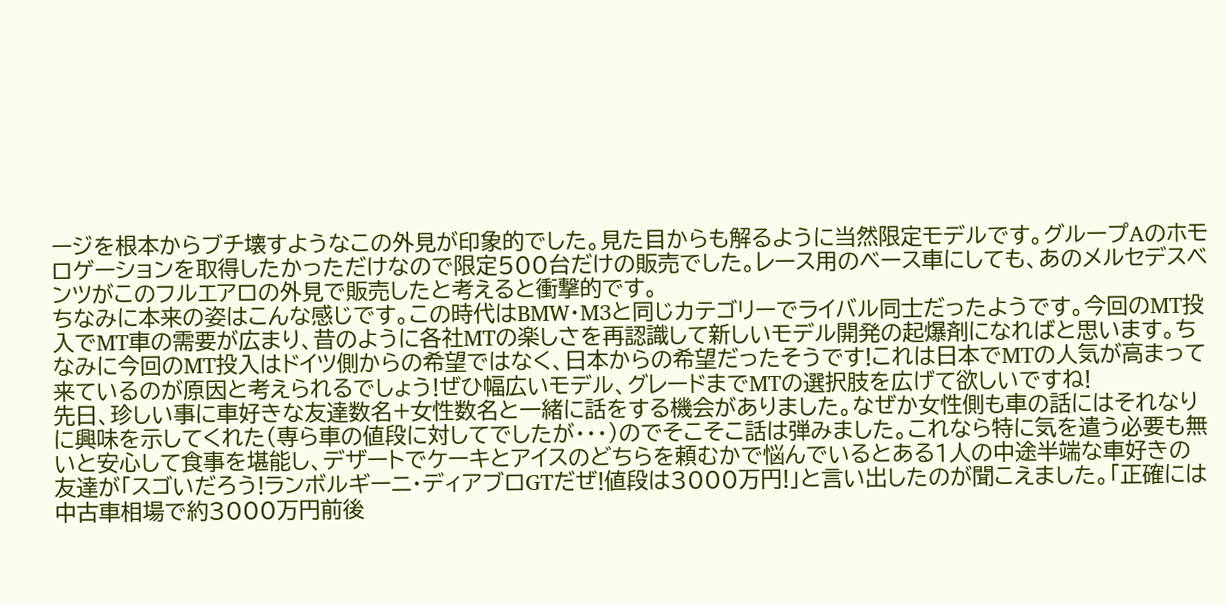ージを根本からブチ壊すようなこの外見が印象的でした。見た目からも解るように当然限定モデルです。グループAのホモロゲーションを取得したかっただけなので限定500台だけの販売でした。レース用のベース車にしても、あのメルセデスベンツがこのフルエアロの外見で販売したと考えると衝撃的です。
ちなみに本来の姿はこんな感じです。この時代はBMW・M3と同じカテゴリーでライバル同士だったようです。今回のMT投入でMT車の需要が広まり、昔のように各社MTの楽しさを再認識して新しいモデル開発の起爆剤になればと思います。ちなみに今回のMT投入はドイツ側からの希望ではなく、日本からの希望だったそうです!これは日本でMTの人気が高まって来ているのが原因と考えられるでしょう!ぜひ幅広いモデル、グレードまでMTの選択肢を広げて欲しいですね!
先日、珍しい事に車好きな友達数名+女性数名と一緒に話をする機会がありました。なぜか女性側も車の話にはそれなりに興味を示してくれた(専ら車の値段に対してでしたが・・・)のでそこそこ話は弾みました。これなら特に気を遣う必要も無いと安心して食事を堪能し、デザートでケーキとアイスのどちらを頼むかで悩んでいるとある1人の中途半端な車好きの友達が「スゴいだろう!ランボルギーニ・ディアブロGTだぜ!値段は3000万円!」と言い出したのが聞こえました。「正確には中古車相場で約3000万円前後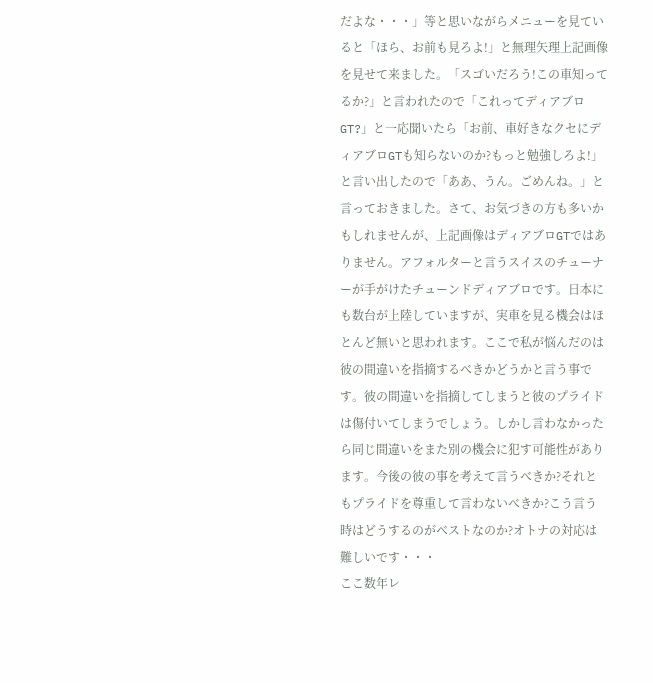だよな・・・」等と思いながらメニューを見ていると「ほら、お前も見ろよ!」と無理矢理上記画像を見せて来ました。「スゴいだろう!この車知ってるか?」と言われたので「これってディアブロGT?」と一応聞いたら「お前、車好きなクセにディアブロGTも知らないのか?もっと勉強しろよ!」と言い出したので「ああ、うん。ごめんね。」と言っておきました。さて、お気づきの方も多いかもしれませんが、上記画像はディアブロGTではありません。アフォルターと言うスイスのチューナーが手がけたチューンドディアブロです。日本にも数台が上陸していますが、実車を見る機会はほとんど無いと思われます。ここで私が悩んだのは彼の間違いを指摘するべきかどうかと言う事です。彼の間違いを指摘してしまうと彼のプライドは傷付いてしまうでしょう。しかし言わなかったら同じ間違いをまた別の機会に犯す可能性があります。今後の彼の事を考えて言うべきか?それともプライドを尊重して言わないべきか?こう言う時はどうするのがベストなのか?オトナの対応は難しいです・・・
ここ数年レ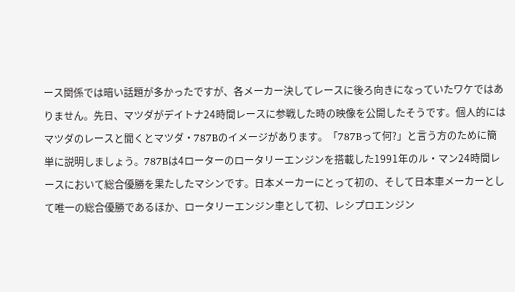ース関係では暗い話題が多かったですが、各メーカー決してレースに後ろ向きになっていたワケではありません。先日、マツダがデイトナ24時間レースに参戦した時の映像を公開したそうです。個人的にはマツダのレースと聞くとマツダ・787Bのイメージがあります。「787Bって何?」と言う方のために簡単に説明しましょう。787Bは4ローターのロータリーエンジンを搭載した1991年のル・マン24時間レースにおいて総合優勝を果たしたマシンです。日本メーカーにとって初の、そして日本車メーカーとして唯一の総合優勝であるほか、ロータリーエンジン車として初、レシプロエンジン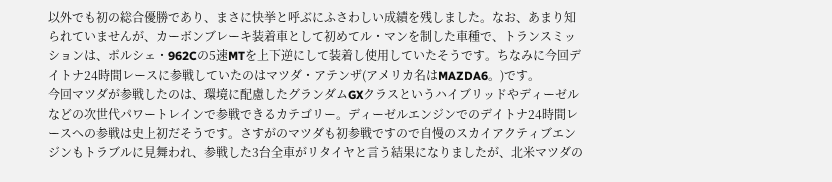以外でも初の総合優勝であり、まさに快挙と呼ぶにふさわしい成績を残しました。なお、あまり知られていませんが、カーボンブレーキ装着車として初めてル・マンを制した車種で、トランスミッションは、ポルシェ・962Cの5速MTを上下逆にして装着し使用していたそうです。ちなみに今回デイトナ24時間レースに参戦していたのはマツダ・アテンザ(アメリカ名はMAZDA6。)です。
今回マツダが参戦したのは、環境に配慮したグランダムGXクラスというハイブリッドやディーゼルなどの次世代パワートレインで参戦できるカテゴリー。ディーゼルエンジンでのデイトナ24時間レースへの参戦は史上初だそうです。さすがのマツダも初参戦ですので自慢のスカイアクティブエンジンもトラブルに見舞われ、参戦した3台全車がリタイヤと言う結果になりましたが、北米マツダの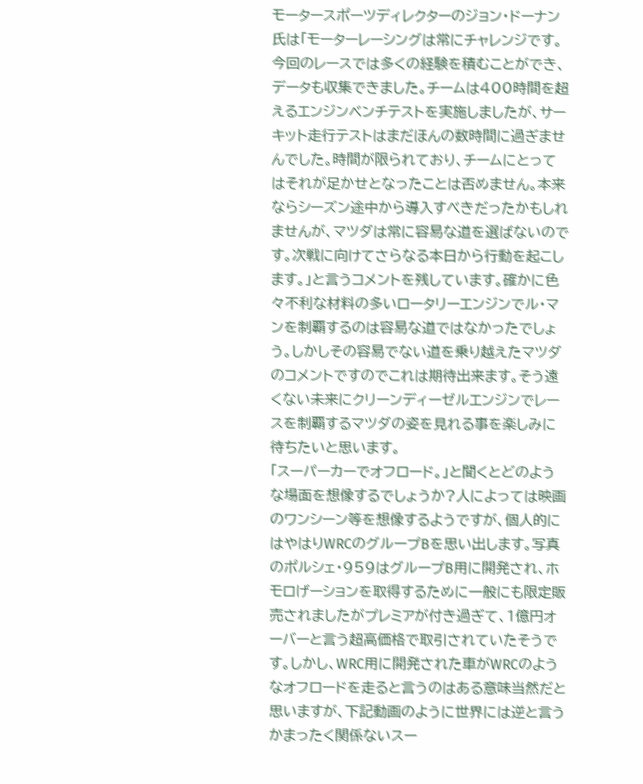モータースポーツディレクターのジョン・ドーナン氏は「モーターレーシングは常にチャレンジです。今回のレースでは多くの経験を積むことができ、データも収集できました。チームは400時間を超えるエンジンベンチテストを実施しましたが、サーキット走行テストはまだほんの数時間に過ぎませんでした。時間が限られており、チームにとってはそれが足かせとなったことは否めません。本来ならシーズン途中から導入すべきだったかもしれませんが、マツダは常に容易な道を選ばないのです。次戦に向けてさらなる本日から行動を起こします。」と言うコメントを残しています。確かに色々不利な材料の多いロータリーエンジンでル・マンを制覇するのは容易な道ではなかったでしょう。しかしその容易でない道を乗り越えたマツダのコメントですのでこれは期待出来ます。そう遠くない未来にクリーンディーゼルエンジンでレースを制覇するマツダの姿を見れる事を楽しみに待ちたいと思います。
「スーパーカーでオフロード。」と聞くとどのような場面を想像するでしょうか?人によっては映画のワンシーン等を想像するようですが、個人的にはやはりWRCのグループBを思い出します。写真のポルシェ・959はグループB用に開発され、ホモロげーションを取得するために一般にも限定販売されましたがプレミアが付き過ぎて、1億円オーバーと言う超高価格で取引されていたそうです。しかし、WRC用に開発された車がWRCのようなオフロードを走ると言うのはある意味当然だと思いますが、下記動画のように世界には逆と言うかまったく関係ないスー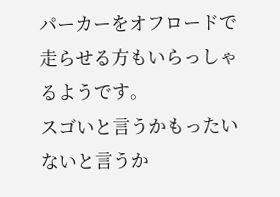パーカーをオフロードで走らせる方もいらっしゃるようです。
スゴいと言うかもったいないと言うか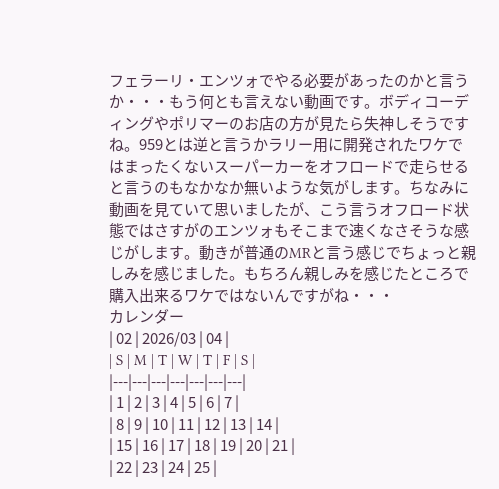フェラーリ・エンツォでやる必要があったのかと言うか・・・もう何とも言えない動画です。ボディコーディングやポリマーのお店の方が見たら失神しそうですね。959とは逆と言うかラリー用に開発されたワケではまったくないスーパーカーをオフロードで走らせると言うのもなかなか無いような気がします。ちなみに動画を見ていて思いましたが、こう言うオフロード状態ではさすがのエンツォもそこまで速くなさそうな感じがします。動きが普通のMRと言う感じでちょっと親しみを感じました。もちろん親しみを感じたところで購入出来るワケではないんですがね・・・
カレンダー
| 02 | 2026/03 | 04 |
| S | M | T | W | T | F | S |
|---|---|---|---|---|---|---|
| 1 | 2 | 3 | 4 | 5 | 6 | 7 |
| 8 | 9 | 10 | 11 | 12 | 13 | 14 |
| 15 | 16 | 17 | 18 | 19 | 20 | 21 |
| 22 | 23 | 24 | 25 |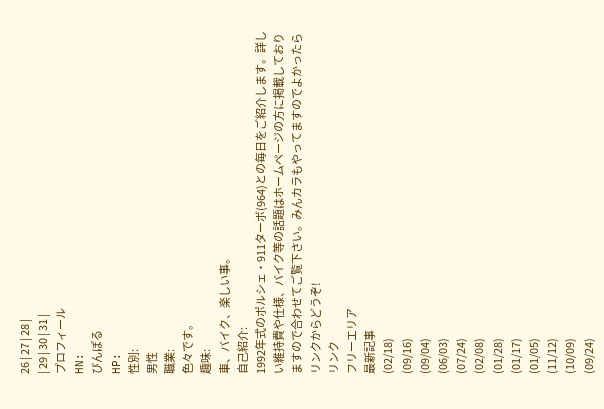26 | 27 | 28 |
| 29 | 30 | 31 |
プロフィール
HN:
ぴんぽる
HP:
性別:
男性
職業:
色々です。
趣味:
車、バイク、楽しい事。
自己紹介:
1992年式のポルシェ・911ターボ(964)との毎日をご紹介します。詳しい維持費や仕様、バイク等の話題はホームページの方に掲載しておりますので合わせてご覧下さい。みんカラもやってますのでよかったらリンクからどうぞ!
リンク
フリーエリア
最新記事
(02/18)
(09/16)
(09/04)
(06/03)
(07/24)
(02/08)
(01/28)
(01/17)
(01/05)
(11/12)
(10/09)
(09/24)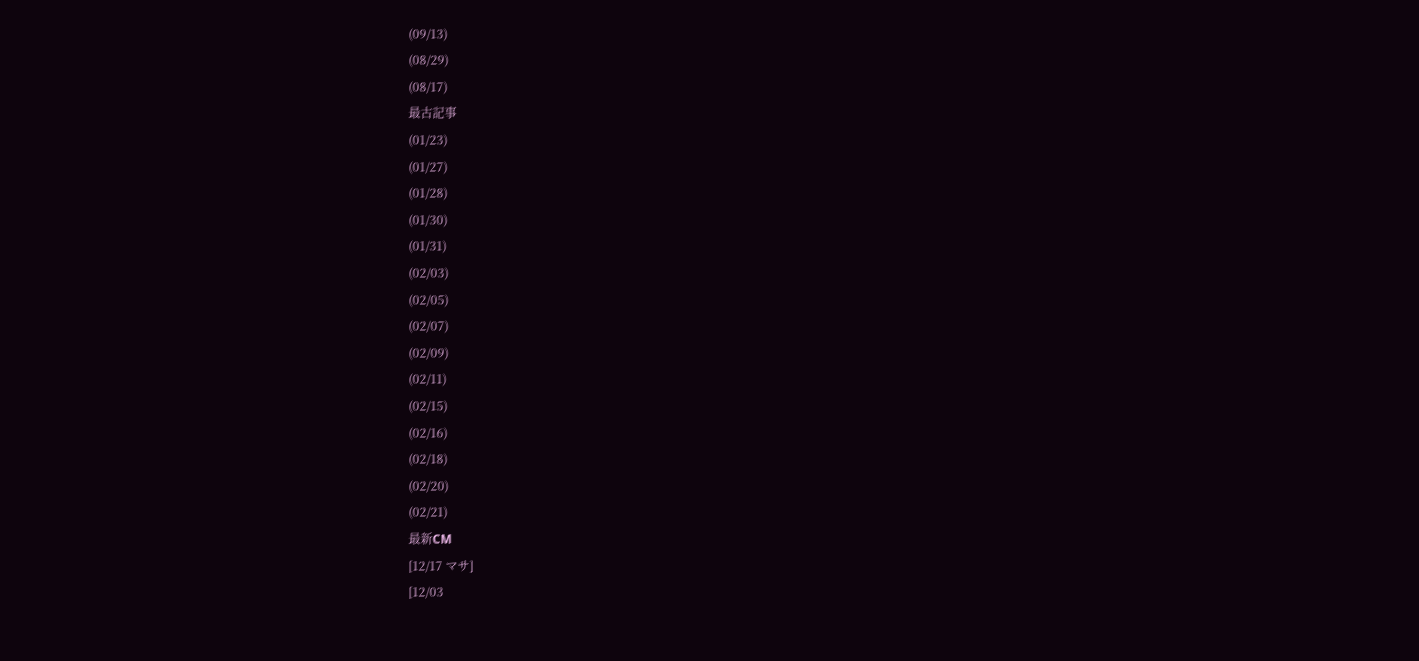(09/13)
(08/29)
(08/17)
最古記事
(01/23)
(01/27)
(01/28)
(01/30)
(01/31)
(02/03)
(02/05)
(02/07)
(02/09)
(02/11)
(02/15)
(02/16)
(02/18)
(02/20)
(02/21)
最新CM
[12/17 マサ]
[12/03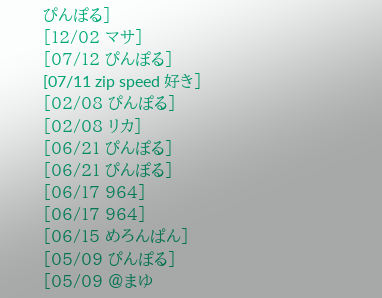ぴんぽる]
[12/02 マサ]
[07/12 ぴんぽる]
[07/11 zip speed 好き]
[02/08 ぴんぽる]
[02/08 リカ]
[06/21 ぴんぽる]
[06/21 ぴんぽる]
[06/17 964]
[06/17 964]
[06/15 めろんぱん]
[05/09 ぴんぽる]
[05/09 @まゆ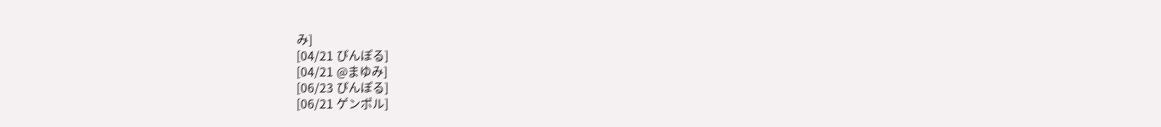み]
[04/21 ぴんぽる]
[04/21 @まゆみ]
[06/23 ぴんぽる]
[06/21 ゲンポル]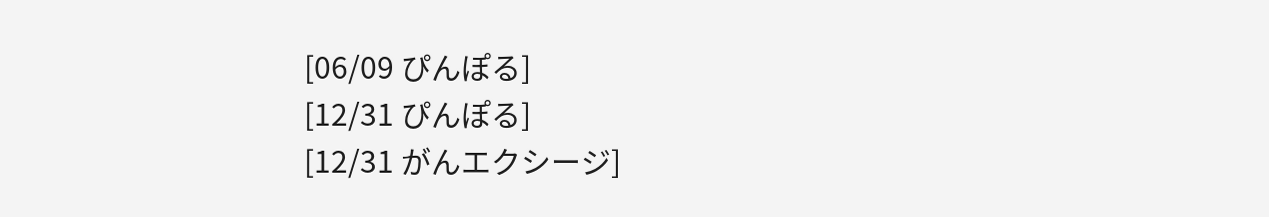[06/09 ぴんぽる]
[12/31 ぴんぽる]
[12/31 がんエクシージ]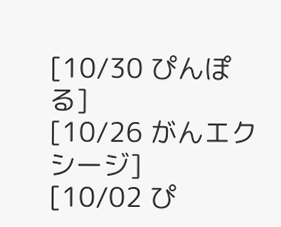[10/30 ぴんぽる]
[10/26 がんエクシージ]
[10/02 ぴ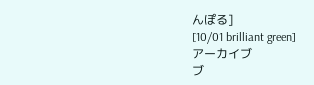んぽる]
[10/01 brilliant green]
アーカイブ
ブ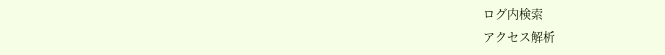ログ内検索
アクセス解析